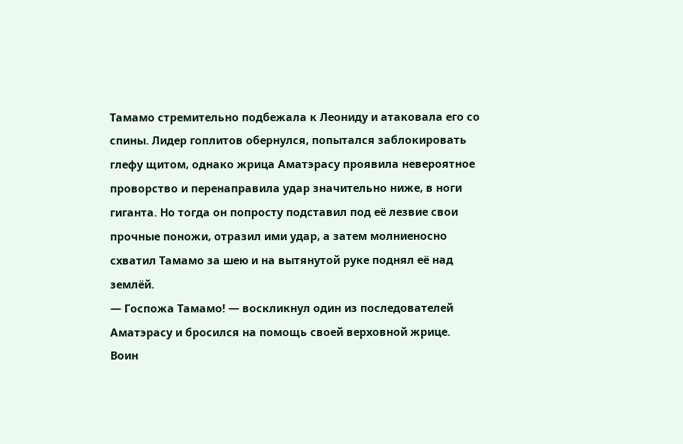Тамамо стремительно подбежала к Леониду и атаковала его со спины. Лидер гоплитов обернулся, попытался заблокировать глефу щитом, однако жрица Аматэрасу проявила невероятное проворство и перенаправила удар значительно ниже, в ноги гиганта. Но тогда он попросту подставил под её лезвие свои прочные поножи, отразил ими удар, а затем молниеносно схватил Тамамо за шею и на вытянутой руке поднял её над землёй.
— Госпожа Тамамо! — воскликнул один из последователей Аматэрасу и бросился на помощь своей верховной жрице.
Воин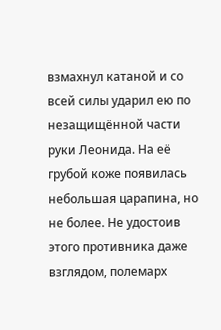взмахнул катаной и со всей силы ударил ею по незащищённой части руки Леонида. На её грубой коже появилась небольшая царапина, но не более. Не удостоив этого противника даже взглядом, полемарх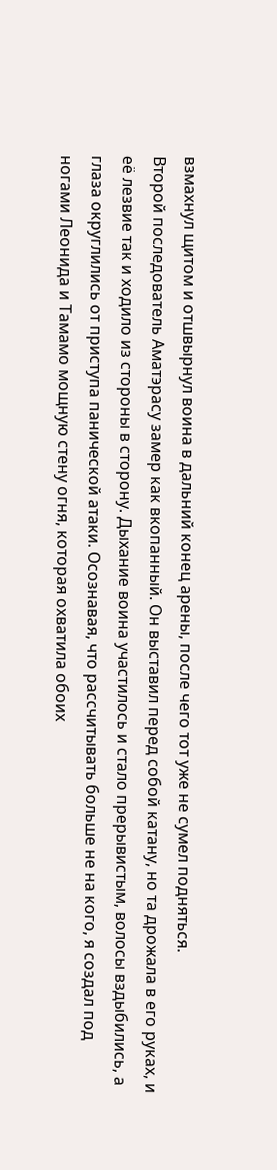взмахнул щитом и отшвырнул воина в дальний конец арены, после чего тот уже не сумел подняться.
Второй последователь Аматэрасу замер как вкопанный. Он выставил перед собой катану, но та дрожала в его руках, и её лезвие так и ходило из стороны в сторону. Дыхание воина участилось и стало прерывистым, волосы вздыбились, а глаза округлились от приступа панической атаки. Осознавая, что рассчитывать больше не на кого, я создал под ногами Леонида и Тамамо мощную стену огня, которая охватила обоих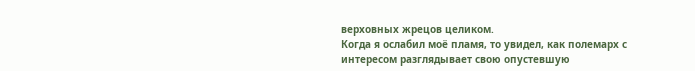верховных жрецов целиком.
Когда я ослабил моё пламя, то увидел, как полемарх с интересом разглядывает свою опустевшую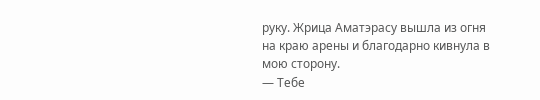руку. Жрица Аматэрасу вышла из огня на краю арены и благодарно кивнула в мою сторону.
— Тебе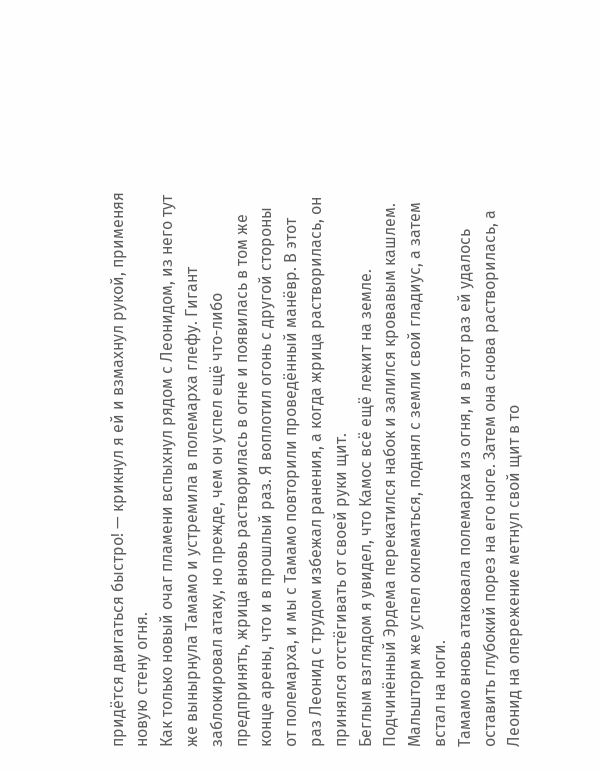придётся двигаться быстро! — крикнул я ей и взмахнул рукой, применяя новую стену огня.
Как только новый очаг пламени вспыхнул рядом с Леонидом, из него тут же вынырнула Тамамо и устремила в полемарха глефу. Гигант заблокировал атаку, но прежде, чем он успел ещё что-либо предпринять, жрица вновь растворилась в огне и появилась в том же конце арены, что и в прошлый раз. Я воплотил огонь с другой стороны от полемарха, и мы с Тамамо повторили проведённый манёвр. В этот раз Леонид с трудом избежал ранения, а когда жрица растворилась, он принялся отстёгивать от своей руки щит.
Беглым взглядом я увидел, что Камос всё ещё лежит на земле. Подчинённый Эрдема перекатился набок и залился кровавым кашлем. Мальшторм же успел оклематься, поднял с земли свой гладиус, а затем встал на ноги.
Тамамо вновь атаковала полемарха из огня, и в этот раз ей удалось оставить глубокий порез на его ноге. Затем она снова растворилась, а Леонид на опережение метнул свой щит в то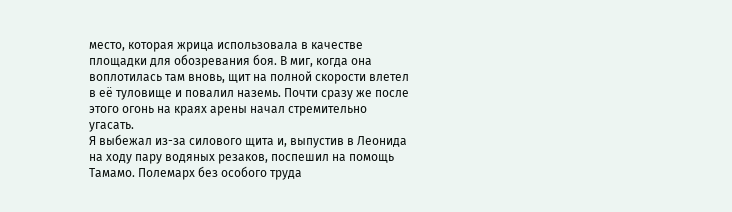место, которая жрица использовала в качестве площадки для обозревания боя. В миг, когда она воплотилась там вновь, щит на полной скорости влетел в её туловище и повалил наземь. Почти сразу же после этого огонь на краях арены начал стремительно угасать.
Я выбежал из-за силового щита и, выпустив в Леонида на ходу пару водяных резаков, поспешил на помощь Тамамо. Полемарх без особого труда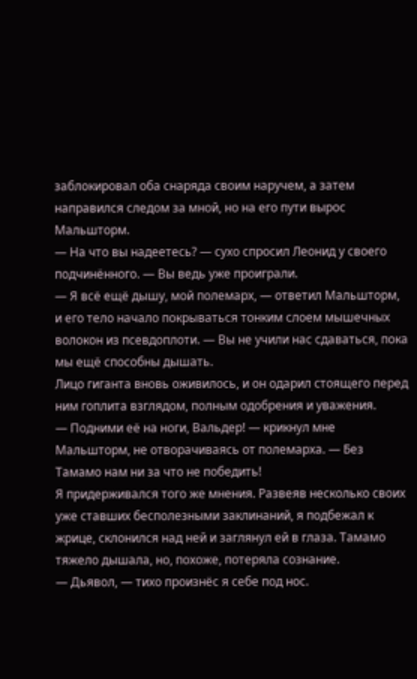заблокировал оба снаряда своим наручем, а затем направился следом за мной, но на его пути вырос Мальшторм.
— На что вы надеетесь? — сухо спросил Леонид у своего подчинённого. — Вы ведь уже проиграли.
— Я всё ещё дышу, мой полемарх, — ответил Мальшторм, и его тело начало покрываться тонким слоем мышечных волокон из псевдоплоти. — Вы не учили нас сдаваться, пока мы ещё способны дышать.
Лицо гиганта вновь оживилось, и он одарил стоящего перед ним гоплита взглядом, полным одобрения и уважения.
— Подними её на ноги, Вальдер! — крикнул мне Мальшторм, не отворачиваясь от полемарха. — Без Тамамо нам ни за что не победить!
Я придерживался того же мнения. Развеяв несколько своих уже ставших бесполезными заклинаний, я подбежал к жрице, склонился над ней и заглянул ей в глаза. Тамамо тяжело дышала, но, похоже, потеряла сознание.
— Дьявол, — тихо произнёс я себе под нос.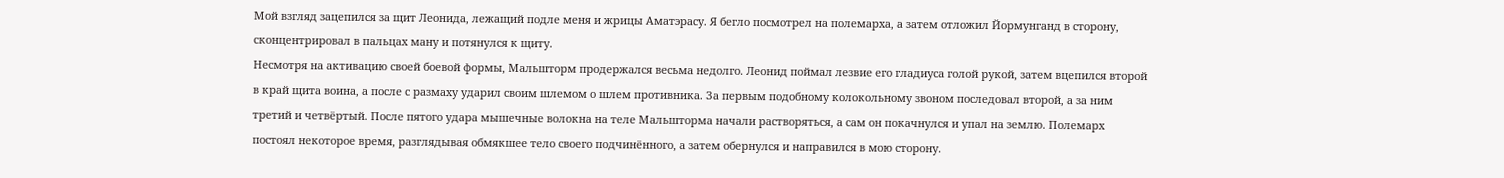Мой взгляд зацепился за щит Леонида, лежащий подле меня и жрицы Аматэрасу. Я бегло посмотрел на полемарха, а затем отложил Йормунганд в сторону, сконцентрировал в пальцах ману и потянулся к щиту.
Несмотря на активацию своей боевой формы, Мальшторм продержался весьма недолго. Леонид поймал лезвие его гладиуса голой рукой, затем вцепился второй в край щита воина, а после с размаху ударил своим шлемом о шлем противника. За первым подобному колокольному звоном последовал второй, а за ним третий и четвёртый. После пятого удара мышечные волокна на теле Мальшторма начали растворяться, а сам он покачнулся и упал на землю. Полемарх постоял некоторое время, разглядывая обмякшее тело своего подчинённого, а затем обернулся и направился в мою сторону.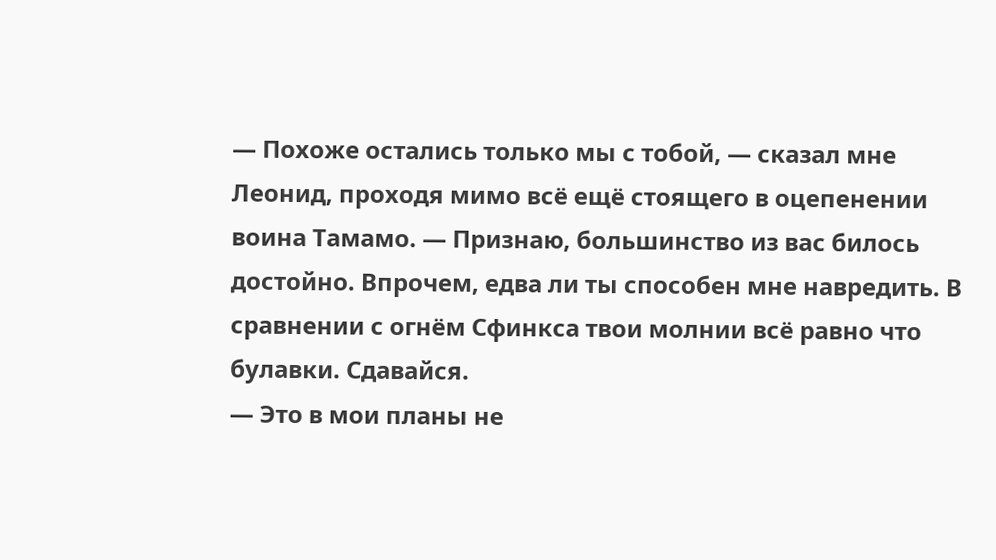— Похоже остались только мы с тобой, — сказал мне Леонид, проходя мимо всё ещё стоящего в оцепенении воина Тамамо. — Признаю, большинство из вас билось достойно. Впрочем, едва ли ты способен мне навредить. В сравнении с огнём Сфинкса твои молнии всё равно что булавки. Сдавайся.
— Это в мои планы не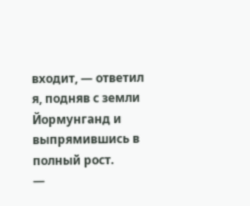входит, — ответил я, подняв с земли Йормунганд и выпрямившись в полный рост.
—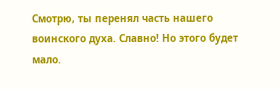Смотрю, ты перенял часть нашего воинского духа. Славно! Но этого будет мало.